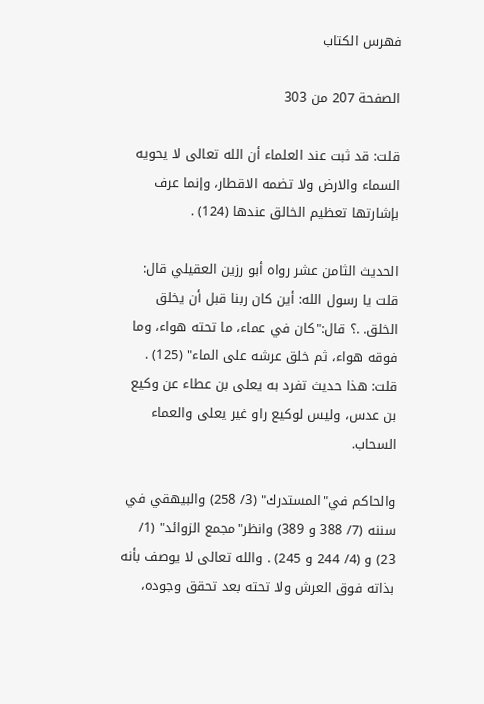فهرس الكتاب

الصفحة 207 من 303

قلت: قد ثبت عند العلماء أن الله تعالى لا يحويه السماء والارض ولا تضمه الاقطار، وإنما عرف بإشارتها تعظيم الخالق عندها (124) .

الحديث الثامن عشر رواه أبو رزين العقيلي قال: قلت يا رسول الله: أين كان ربنا قبل أن يخلق الخلق. .؟ قال:"كان في عماء، ما تحته هواء، وما فوقه هواء، ثم خلق عرشه على الماء" (125) . قلت: هذا حديث تفرد به يعلى بن عطاء عن وكيع بن عدس، وليس لوكيع راو غير يعلى والعماء السحاب.

والحاكم في"المستدرك" (3/ 258) والبيهقي في سننه (7/ 388 و 389) وانظر"مجمع الزوائد" (1/ 23) و (4/ 244 و 245) . والله تعالى لا يوصف بأنه بذاته فوق العرش ولا تحته بعد تحقق وجوده،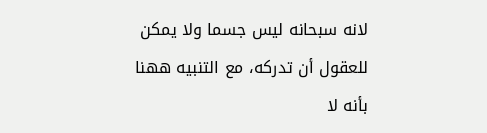لانه سبحانه ليس جسما ولا يمكن للعقول أن تدركه، مع التنبيه ههنا بأنه لا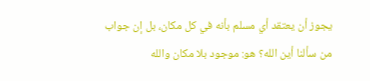يجوز أن يعتقد أي مسلم بأنه في كل مكان، بل إن جواب من سألنا أين الله؟ هو: موجود بلا مكان والله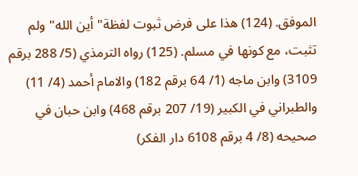الموفق. (124) هذا على فرض ثبوت لفظة"أين الله"ولم تثبت، مع كونها في مسلم. (125) رواه الترمذي (5/ 288 برقم 3109) وابن ماجه (1/ 64 برقم 182) والامام أحمد (4/ 11) والطبراني في الكبير (19/ 207 برقم 468) وابن حبان في صحيحه (8/ 4 برقم 6108 دار الفكر)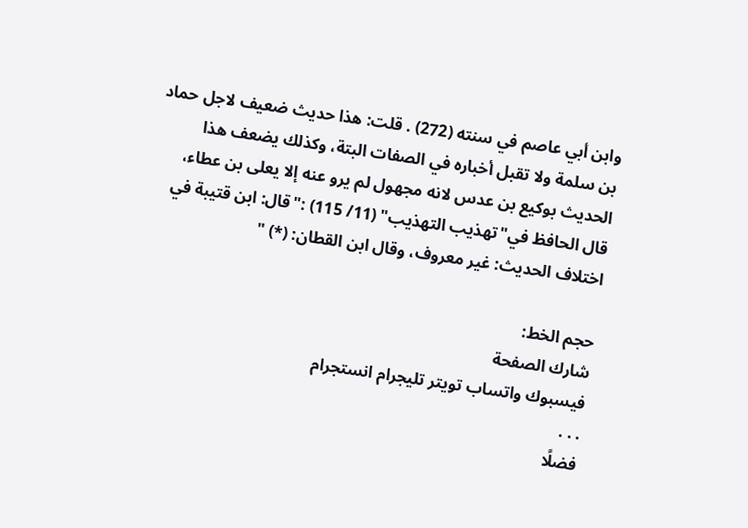وابن أبي عاصم في سنته (272) . قلت: هذا حديث ضعيف لاجل حماد بن سلمة ولا تقبل أخباره في الصفات البتة، وكذلك يضعف هذا الحديث بوكيع بن عدس لانه مجهول لم يرو عنه إلا يعلى بن عطاء، قال الحافظ في"تهذيب التهذيب" (11/ 115) :"قال: ابن قتيبة في اختلاف الحديث: غير معروف، وقال ابن القطان: (*) "

حجم الخط:
شارك الصفحة
فيسبوك واتساب تويتر تليجرام انستجرام
. . .
فضلًا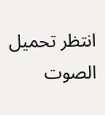انتظر تحميل الصوت